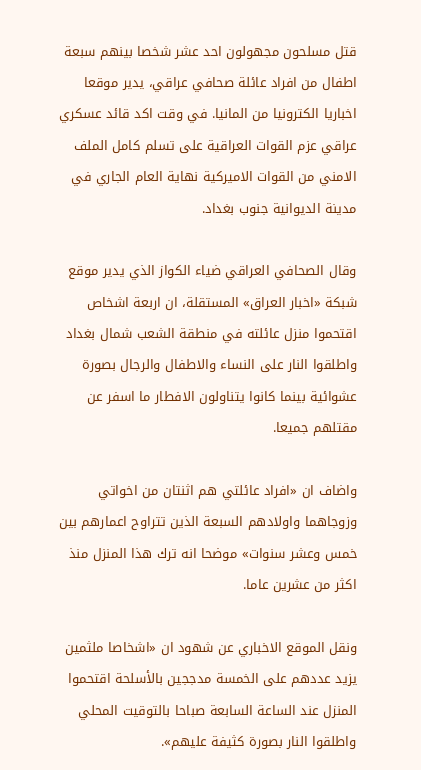قتل مسلحون مجهولون احد عشر شخصا بينهم سبعة اطفال من افراد عائلة صحافي عراقي، يدير موقعا اخباريا الكترونيا من المانيا. في وقت اكد قائد عسكري عراقي عزم القوات العراقية على تسلم كامل الملف الامني من القوات الاميركية نهاية العام الجاري في مدينة الديوانية جنوب بغداد.

وقال الصحافي العراقي ضياء الكواز الذي يدير موقع شبكة «اخبار العراق» المستقلة، ان اربعة اشخاص اقتحموا منزل عائلته في منطقة الشعب شمال بغداد واطلقوا النار على النساء والاطفال والرجال بصورة عشوائية بينما كانوا يتناولون الافطار ما اسفر عن مقتلهم جميعا.

واضاف ان «افراد عائلتي هم اثنتان من اخواتي وزوجاهما واولادهم السبعة الذين تتراوح اعمارهم بين خمس وعشر سنوات» موضحا انه ترك هذا المنزل منذ اكثر من عشرين عاما.

ونقل الموقع الاخباري عن شهود ان «اشخاصا ملثمين يزيد عددهم على الخمسة مدججين بالأسلحة اقتحموا المنزل عند الساعة السابعة صباحا بالتوقيت المحلي واطلقوا النار بصورة كثيفة عليهم».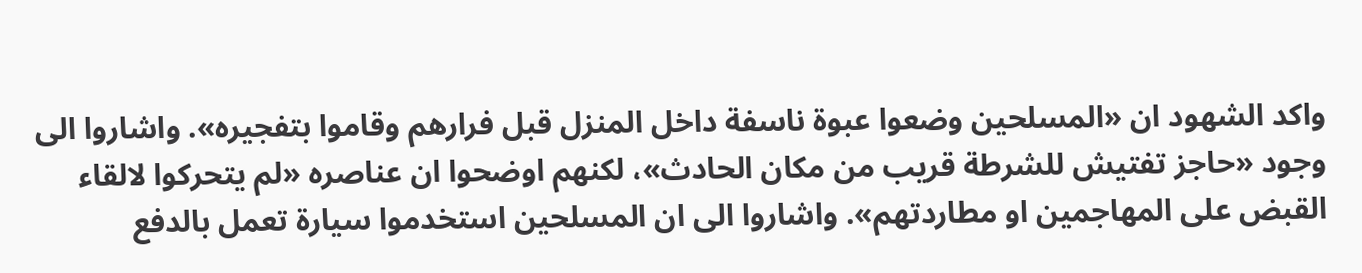واكد الشهود ان «المسلحين وضعوا عبوة ناسفة داخل المنزل قبل فرارهم وقاموا بتفجيره». واشاروا الى وجود «حاجز تفتيش للشرطة قريب من مكان الحادث»، لكنهم اوضحوا ان عناصره «لم يتحركوا لالقاء القبض على المهاجمين او مطاردتهم». واشاروا الى ان المسلحين استخدموا سيارة تعمل بالدفع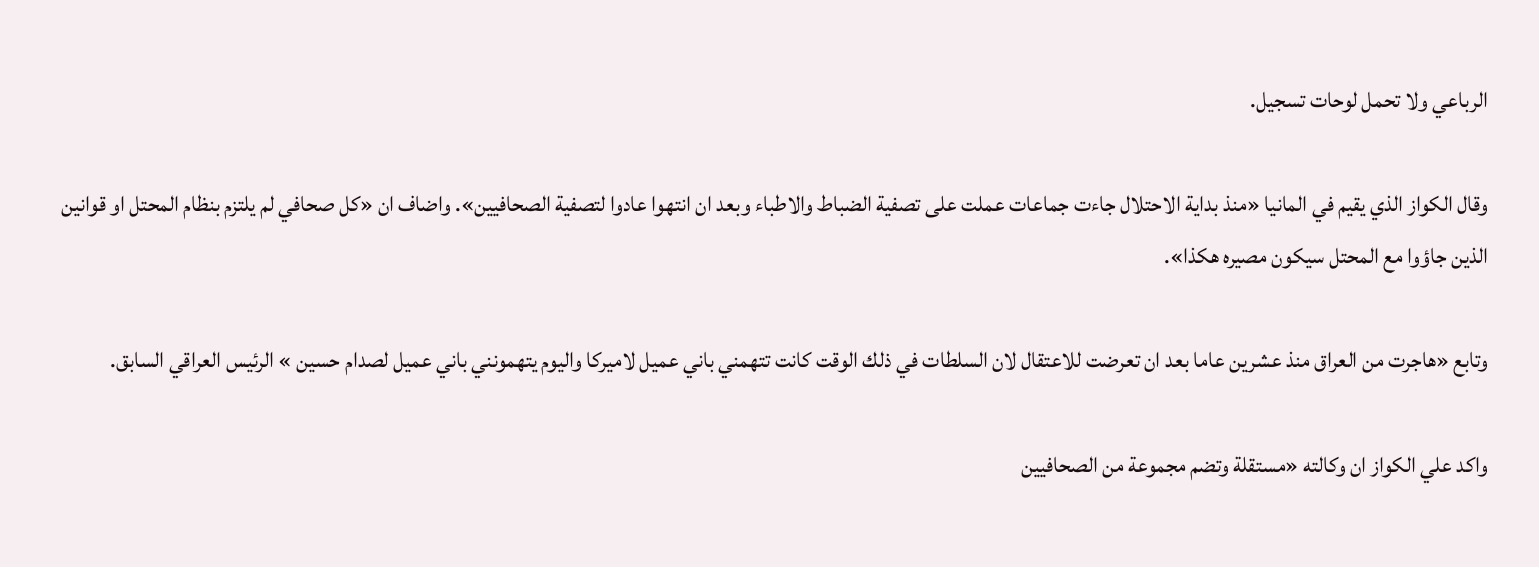الرباعي ولا تحمل لوحات تسجيل.

وقال الكواز الذي يقيم في المانيا «منذ بداية الاحتلال جاءت جماعات عملت على تصفية الضباط والاطباء وبعد ان انتهوا عادوا لتصفية الصحافيين». واضاف ان «كل صحافي لم يلتزم بنظام المحتل او قوانين الذين جاؤوا مع المحتل سيكون مصيره هكذا».

وتابع «هاجرت من العراق منذ عشرين عاما بعد ان تعرضت للاعتقال لان السلطات في ذلك الوقت كانت تتهمني باني عميل لاميركا واليوم يتهمونني باني عميل لصدام حسين » الرئيس العراقي السابق.

واكد علي الكواز ان وكالته «مستقلة وتضم مجموعة من الصحافيين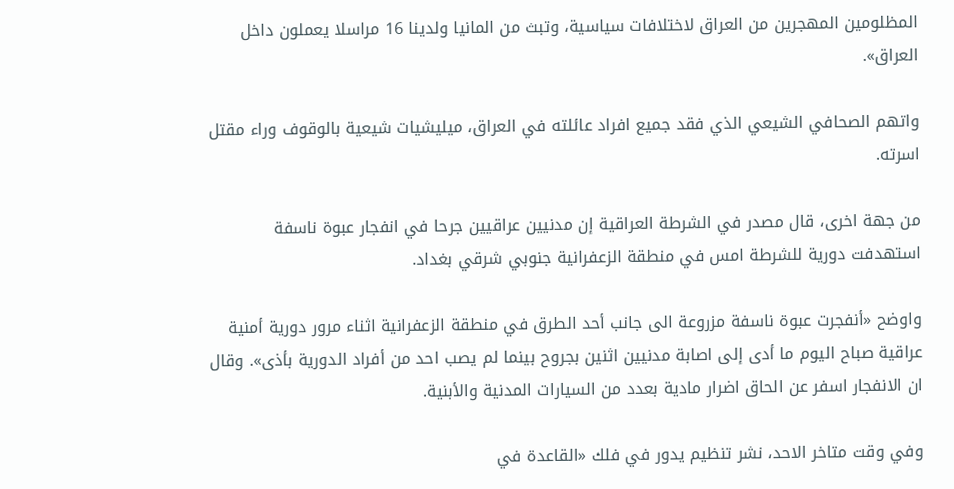المظلومين المهجرين من العراق لاختلافات سياسية، وتبث من المانيا ولدينا 16 مراسلا يعملون داخل العراق».

واتهم الصحافي الشيعي الذي فقد جميع افراد عائلته في العراق، ميليشيات شيعية بالوقوف وراء مقتل اسرته.

من جهة اخرى، قال مصدر في الشرطة العراقية إن مدنيين عراقيين جرحا في انفجار عبوة ناسفة استهدفت دورية للشرطة امس في منطقة الزعفرانية جنوبي شرقي بغداد.

واوضح «أنفجرت عبوة ناسفة مزروعة الى جانب أحد الطرق في منطقة الزعفرانية اثناء مرور دورية أمنية عراقية صباح اليوم ما أدى إلى اصابة مدنيين اثنين بجروح بينما لم يصب احد من أفراد الدورية بأذى». وقال ان الانفجار اسفر عن الحاق اضرار مادية بعدد من السيارات المدنية والأبنية.

وفي وقت متاخر الاحد، نشر تنظيم يدور في فلك «القاعدة في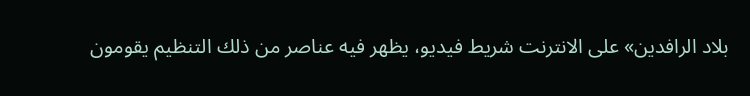بلاد الرافدين» على الانترنت شريط فيديو، يظهر فيه عناصر من ذلك التنظيم يقومون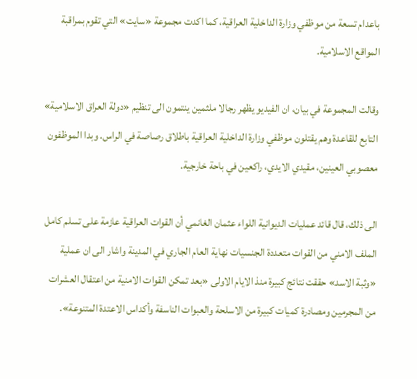باعدام تسعة من موظفي وزارة الداخلية العراقية، كما اكدت مجموعة «سايت» التي تقوم بمراقبة المواقع الاسلامية.

وقالت المجموعة في بيان، ان الفيديو يظهر رجالا ملثمين ينتمون الى تنظيم «دولة العراق الاسلامية» التابع للقاعدة وهم يقتلون موظفي وزارة الداخلية العراقية باطلاق رصاصة في الراس. وبدا الموظفون معصوبي العينين، مقيدي الايدي، راكعين في باحة خارجية.

الى ذلك، قال قائد عمليات الديوانية اللواء عثمان الغانمي أن القوات العراقية عازمة على تسلم كامل الملف الامني من القوات متعددة الجنسيات نهاية العام الجاري في المدينة واشار الى ان عملية «وثبة الاسد» حققت نتائج كبيرة منذ الايام الاولى «بعد تمكن القوات الامنية من اعتقال العشرات من المجرمين ومصادرة كميات كبيرة من الاسلحة والعبوات الناسفة وأكداس الاعتدة المتنوعة».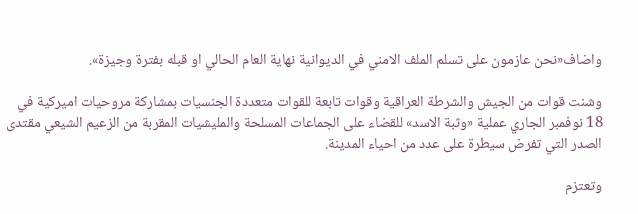واضاف«نحن عازمون على تسلم الملف الامني في الديوانية نهاية العام الحالي او قبله بفترة وجيزة».

وشنت قوات من الجيش والشرطة العراقية وقوات تابعة للقوات متعددة الجنسيات بمشاركة مروحيات اميركية في 18 نوفمبر الجاري عملية «وثبة الاسد» للقضاء على الجماعات المسلحة والمليشيات المقربة من الزعيم الشيعي مقتدى الصدر التي تفرض سيطرة على عدد من احياء المدينة.

وتعتزم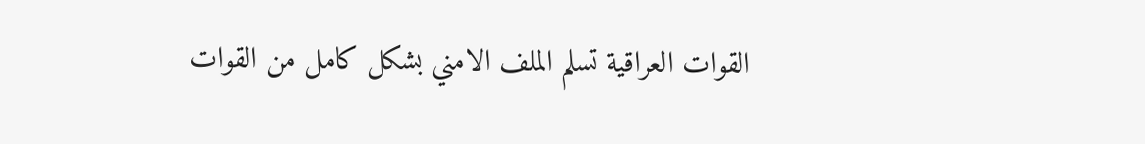القوات العراقية تسلم الملف الامني بشكل كامل من القوات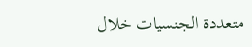متعددة الجنسيات خلال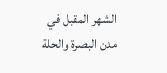الشهر المقبل في مدن البصرة والحلة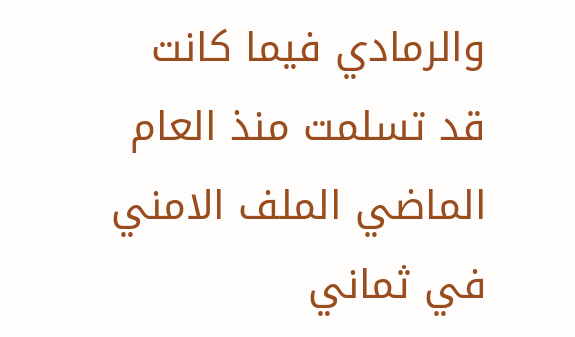والرمادي فيما كانت قد تسلمت منذ العام الماضي الملف الامني في ثماني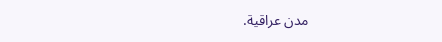مدن عراقية.